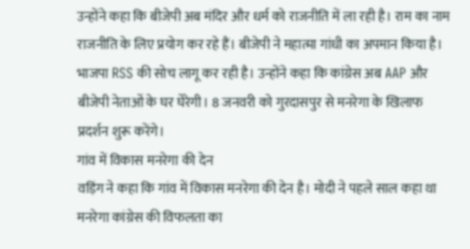उन्होंने कहा कि बीजेपी अब मंदिर और धर्म को राजनीति में ला रही है। राम का नाम राजनीति के लिए प्रयोग कर रहे हैं। बीजेपी ने महात्मा गांधी का अपमान किया है। भाजपा RSS की सोच लागू कर रही है। उन्होंने कहा कि कांग्रेस अब AAP और बीजेपी नेताओं के घर घेरेगी। 8 जनवरी को गुरदासपुर से मनरेगा के खिलाफ प्रदर्शन शुरू करेंगे।
गांव में विकास मनरेगा की देन
वड़िंग ने कहा कि गांव में विकास मनरेगा की देन है। मोदी ने पहले साल कहा था मनरेगा कांग्रेस की विफलता का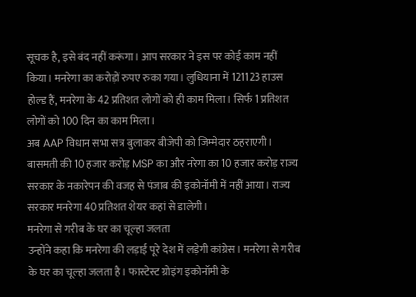सूचक है, इसे बंद नहीं करूंगा। आप सरकार ने इस पर कोई काम नहीं किया। मनरेगा का करोड़ों रुपए रुका गया। लुधियाना में 121123 हाउस होल्ड हैं, मनरेगा के 42 प्रतिशत लोगों को ही काम मिला। सिर्फ 1 प्रतिशत लोगों को 100 दिन का काम मिला।
अब AAP विधान सभा सत्र बुलाकर बीजेपी को जिम्मेदार ठहराएगी। बासमती की 10 हजार करोड़ MSP का और नरेगा का 10 हजार करोड़ राज्य सरकार के नकारेपन की वजह से पंजाब की इकोनॉमी में नहीं आया। राज्य सरकार मनरेगा 40 प्रतिशत शेयर कहां से डालेगी।
मनरेगा से गरीब के घर का चूल्हा जलता
उन्होंने कहा कि मनरेगा की लड़ाई पूरे देश में लड़ेगी कांग्रेस। मनरेगा से गरीब के घर का चूल्हा जलता है। फास्टेस्ट ग्रोइंग इकोनॉमी के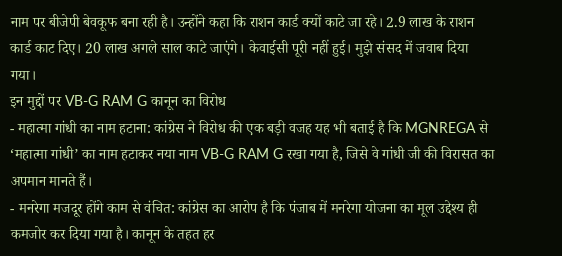नाम पर बीजेपी बेवकूफ बना रही है। उन्होंने कहा कि राशन कार्ड क्यों काटे जा रहे। 2.9 लाख के राशन कार्ड काट दिए। 20 लाख अगले साल काटे जाएंगे। केवाईसी पूरी नहीं हुई। मुझे संसद में जवाब दिया गया।
इन मुद्दों पर VB-G RAM G कानून का विरोध
- महात्मा गांधी का नाम हटाना: कांग्रेस ने विरोध की एक बड़ी वजह यह भी बताई है कि MGNREGA से ‘महात्मा गांधी’ का नाम हटाकर नया नाम VB-G RAM G रखा गया है, जिसे वे गांधी जी की विरासत का अपमान मानते हैं।
- मनरेगा मजदूर होंगे काम से वंचित: कांग्रेस का आरोप है कि पंजाब में मनरेगा योजना का मूल उद्देश्य ही कमजोर कर दिया गया है। कानून के तहत हर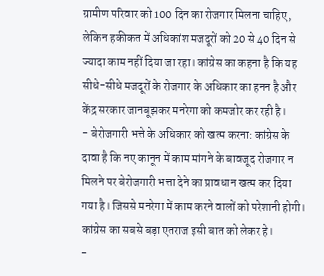ग्रामीण परिवार को 100 दिन का रोजगार मिलना चाहिए, लेकिन हकीकत में अधिकांश मजदूरों को 20 से 40 दिन से ज्यादा काम नहीं दिया जा रहा। कांग्रेस का कहना है कि यह सीधे-सीधे मजदूरों के रोजगार के अधिकार का हनन है और केंद्र सरकार जानबूझकर मनरेगा को कमजोर कर रही है।
- बेरोजगारी भत्ते के अधिकार को खत्म करना: कांग्रेस के दावा है कि नए कानून में काम मांगने के बावजूद रोजगार न मिलने पर बेरोजगारी भत्ता देने का प्रावधान खत्म कर दिया गया है। जिससे मनरेगा में काम करने वालों को परेशानी होगी। कांग्रेस का सबसे बड़ा एतराज इसी बात को लेकर हे।
-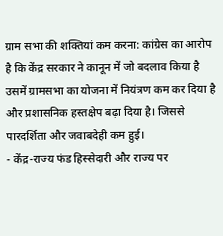ग्राम सभा की शक्तियां कम करना: कांग्रेस का आरोप है कि केंद्र सरकार ने कानून में जो बदलाव किया है उसमें ग्रामसभा का योजना में नियंत्रण कम कर दिया है और प्रशासनिक हस्तक्षेप बढ़ा दिया है। जिससे पारदर्शिता और जवाबदेही कम हुई।
- केंद्र-राज्य फंड हिस्सेदारी और राज्य पर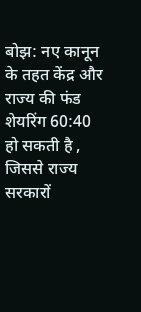बोझ: नए कानून के तहत केंद्र और राज्य की फंड शेयरिंग 60:40 हो सकती है , जिससे राज्य सरकारों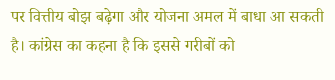पर वित्तीय बोझ बढ़ेगा और योजना अमल में बाधा आ सकती है। कांग्रेस का कहना है कि इससे गरीबों को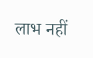लाभ नहीं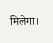मिलेगा।